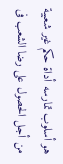هو أسلوب تمارسه أداة حكم غير شعبية من أجل الحصول على رضا الشعب فى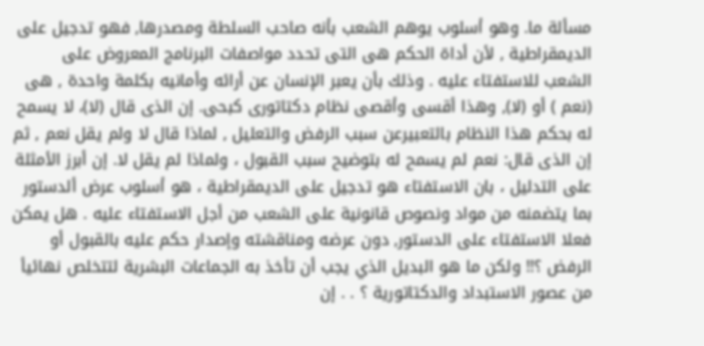مسألة ما. وهو أسلوب يوهم الشعب بأنه صاحب السلطة ومصدرها, فهو تدجيل على الديمقراطية , لأن أداة الحكم هى التى تحدد مواصفات البرنامج المعروض على الشعب للاستفتاء عليه . وذلك بأن يعبر الإنسان عن أرائه وأمانيه بكلمة واحدة , هى (نعم ) أو (لا), وهذا أقسى وأقصى نظام دكتاتورى كبحى. إن الذى قال (لا)، لا يسمح له بحكم هذا النظام بالتعبيرعن سبب الرفض والتعليل , لماذا قال لا ولم يقل نعم , ثم إن الذى قال: نعم لم يسمح له بتوضيح سبب القبول ، ولماذا لم يقل لا. إن أبرز الأمثلة على التدليل ، بان الاستفتاء هو تدجيل على الديمقراطية ، هو أسلوب عرض ألدستور بما يتضمنه من مواد ونصوص قانونية على الشعب من أجل الاستفتاء عليه . هل يمكن فعلا الاستفتاء على الدستور, دون عرضه ومناقشته وإصدار حكم عليه بالقبول أو الرفض ؟!! ولكن ما هو البديل الذي يجب أن تأخذ به الجماعات البشرية لتتخلص نهائيأ من عصور الاستبداد والدكتاتورية ؟ . . إن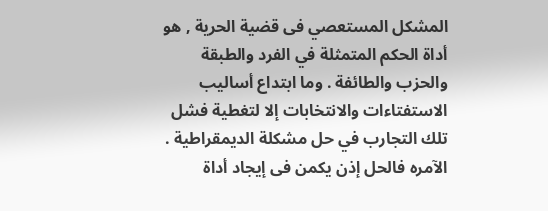المشكل المستعصي فى قضية الحرية , هو أداة الحكم المتمثلة في الفرد والطبقة والحزب والطائفة . وما ابتداع أساليب الاستفتاءات والانتخابات إلا لتغطية فشل تلك التجارب في حل مشكلة الديمقراطية . الآمره فالحل إذن يكمن فى إيجاد أداة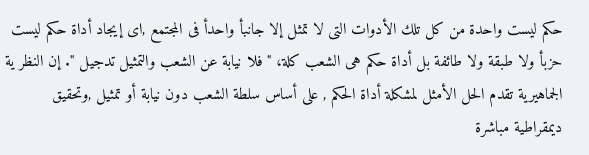حكم ليست واحدة من كل تلك الأدوات التى لا تمثل إلا جانبأ واحدأ فى المجتمع ,اى إيجاد أداة حكم ليست حزبأ ولا طبقة ولا طائفة بل أداة حكم هى الشعب كلة، " فلا نيابة عن الشعب والتمثيل تدجيل ". إن النظر ية الجماهيرية تقدم الحل الأمثل لمشكلة أداة الحكم , على أساس سلطة الشعب دون نيابة أو تمثيل ,وتحقيق ديمقراطية مباشرة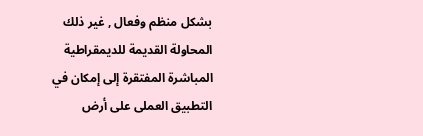بشكل منظم وفعال , غير ذلك المحاولة القديمة للديمقراطية المباشرة المفتقرة إلى إمكان في التطبيق العملى على أرض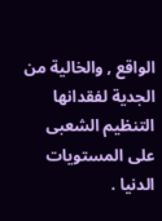الواقع , والخالية من الجدية لفقدانها التنظيم الشعبى على المستويات الدنيا .